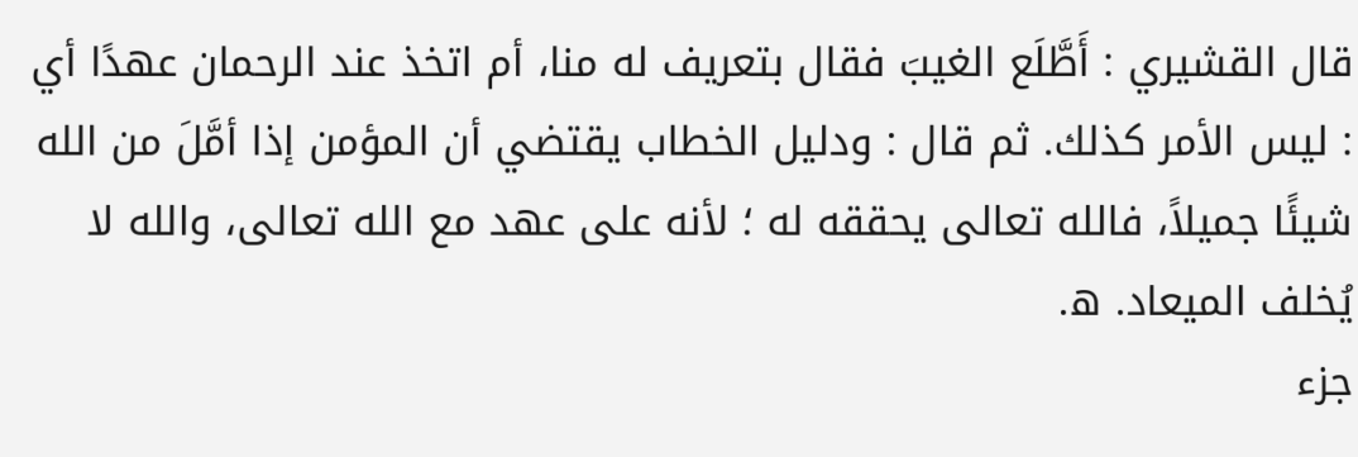قال القشيري : أَطَّلَع الغيبَ فقال بتعريف له منا، أم اتخذ عند الرحمان عهدًا أي : ليس الأمر كذلك. ثم قال : ودليل الخطاب يقتضي أن المؤمن إذا أمَّلَ من الله شيئًا جميلاً، فالله تعالى يحققه له ؛ لأنه على عهد مع الله تعالى، والله لا يُخلف الميعاد. ه.
جزء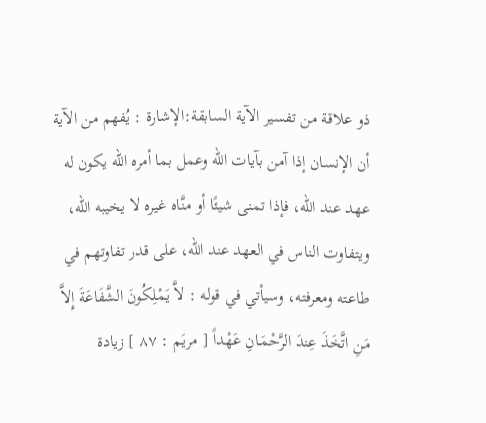ذو علاقة من تفسير الآية السابقة:الإشارة : يُفهم من الآية أن الإنسان إذا آمن بآيات الله وعمل بما أمره الله يكون له عهد عند الله، فإذا تمنى شيئًا أو منَّاه غيره لا يخيبه الله، ويتفاوت الناس في العهد عند الله، على قدر تفاوتهم في طاعته ومعرفته، وسيأتي في قوله : لاَّ يَمْلِكُونَ الشَّفَاعَةَ إِلاَّ مَنِ اتَّخَذَ عِندَ الرَّحْمَـانِ عَهْداً [ مريَم : ٨٧ ] زيادة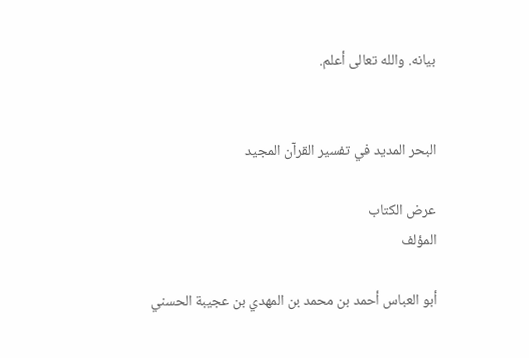بيانه. والله تعالى أعلم.


البحر المديد في تفسير القرآن المجيد

عرض الكتاب
المؤلف

أبو العباس أحمد بن محمد بن المهدي بن عجيبة الحسني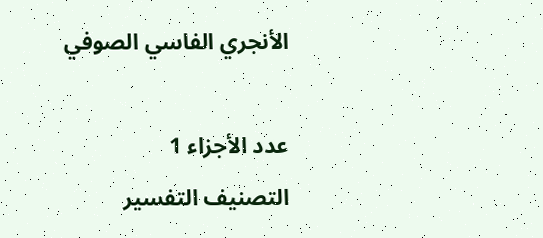الأنجري الفاسي الصوفي

عدد الأجزاء 1
التصنيف التفسير